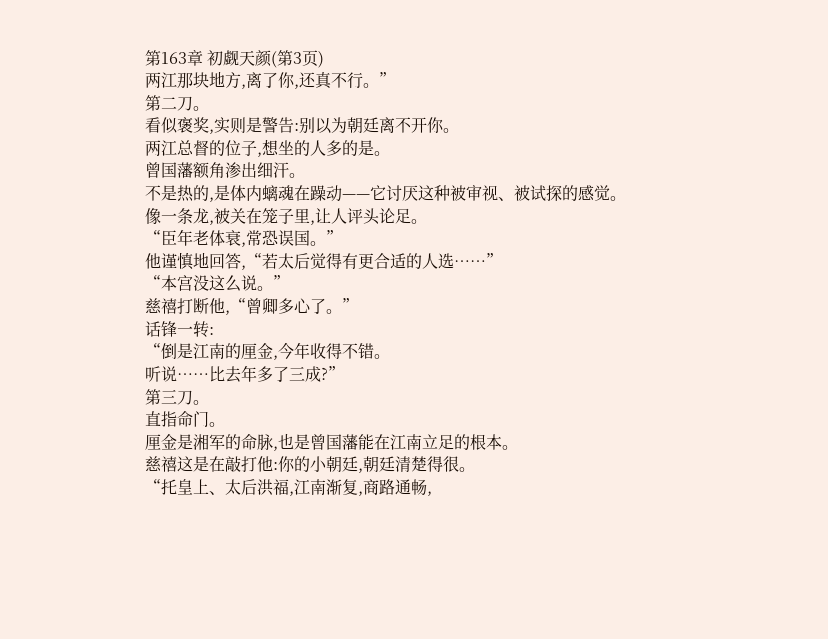第163章 初觑天颜(第3页)
两江那块地方,离了你,还真不行。”
第二刀。
看似褒奖,实则是警告:别以为朝廷离不开你。
两江总督的位子,想坐的人多的是。
曾国藩额角渗出细汗。
不是热的,是体内螭魂在躁动——它讨厌这种被审视、被试探的感觉。
像一条龙,被关在笼子里,让人评头论足。
“臣年老体衰,常恐误国。”
他谨慎地回答,“若太后觉得有更合适的人选……”
“本宫没这么说。”
慈禧打断他,“曾卿多心了。”
话锋一转:
“倒是江南的厘金,今年收得不错。
听说……比去年多了三成?”
第三刀。
直指命门。
厘金是湘军的命脉,也是曾国藩能在江南立足的根本。
慈禧这是在敲打他:你的小朝廷,朝廷清楚得很。
“托皇上、太后洪福,江南渐复,商路通畅,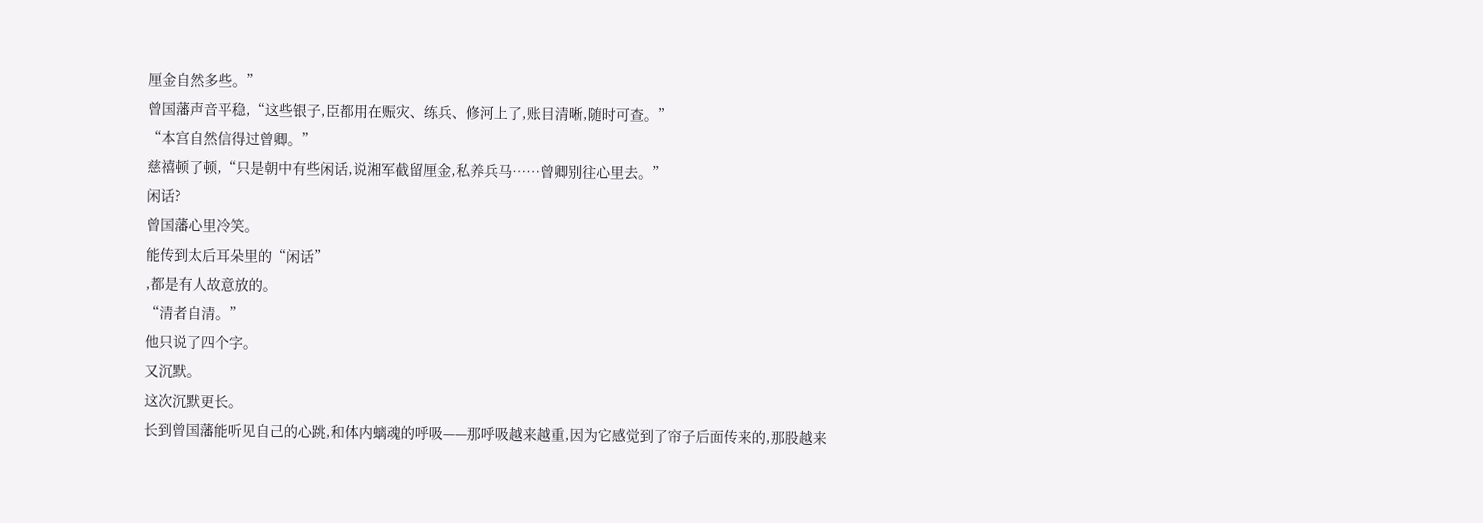厘金自然多些。”
曾国藩声音平稳,“这些银子,臣都用在赈灾、练兵、修河上了,账目清晰,随时可查。”
“本宫自然信得过曾卿。”
慈禧顿了顿,“只是朝中有些闲话,说湘军截留厘金,私养兵马……曾卿别往心里去。”
闲话?
曾国藩心里冷笑。
能传到太后耳朵里的“闲话”
,都是有人故意放的。
“清者自清。”
他只说了四个字。
又沉默。
这次沉默更长。
长到曾国藩能听见自己的心跳,和体内螭魂的呼吸——那呼吸越来越重,因为它感觉到了帘子后面传来的,那股越来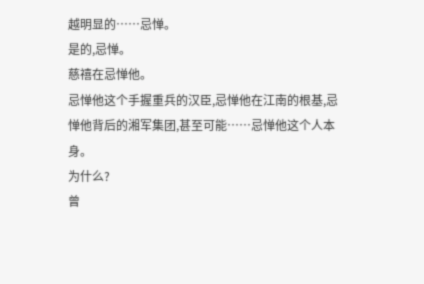越明显的……忌惮。
是的,忌惮。
慈禧在忌惮他。
忌惮他这个手握重兵的汉臣,忌惮他在江南的根基,忌惮他背后的湘军集团,甚至可能……忌惮他这个人本身。
为什么?
曾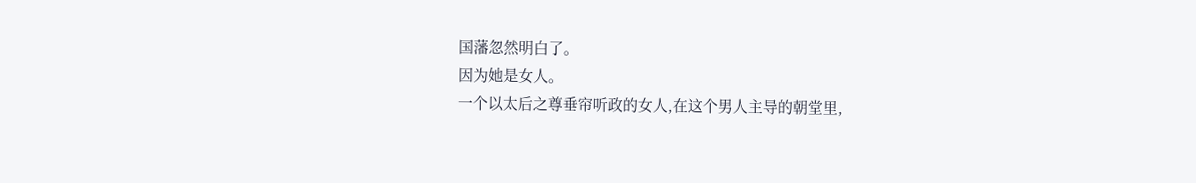国藩忽然明白了。
因为她是女人。
一个以太后之尊垂帘听政的女人,在这个男人主导的朝堂里,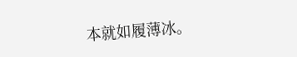本就如履薄冰。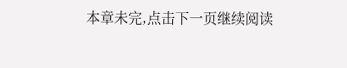本章未完,点击下一页继续阅读